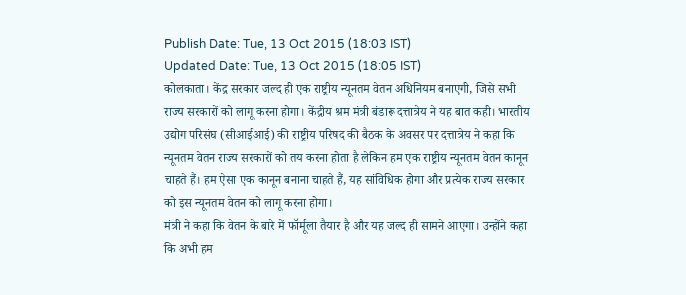Publish Date: Tue, 13 Oct 2015 (18:03 IST)
Updated Date: Tue, 13 Oct 2015 (18:05 IST)
कोलकाता। केंद्र सरकार जल्द ही एक राष्ट्रीय न्यूनतम वेतन अधिनियम बनाएगी, जिसे सभी राज्य सरकारों को लागू करना होगा। केंद्रीय श्रम मंत्री बंडारू दत्तात्रेय ने यह बात कही। भारतीय उद्योग परिसंघ (सीआईआई) की राष्ट्रीय परिषद की बैठक के अवसर पर दत्तात्रेय ने कहा कि न्यूनतम वेतन राज्य सरकारों को तय करना होता है लेकिन हम एक राष्ट्रीय न्यूनतम वेतन कानून चाहते हैं। हम ऐसा एक कानून बनाना चाहते हैं, यह सांविधिक होगा और प्रत्येक राज्य सरकार को इस न्यूनतम वेतन को लागू करना होगा।
मंत्री ने कहा कि वेतन के बारे में फॉर्मूला तैयार है और यह जल्द ही सामने आएगा। उन्होंने कहा कि अभी हम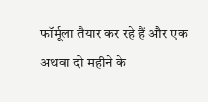फॉर्मूला तैयार कर रहे हैं और एक अथवा दो महीने के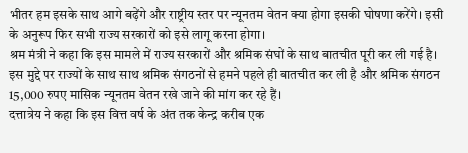भीतर हम इसके साथ आगे बढ़ेंगे और राष्ट्रीय स्तर पर न्यूनतम वेतन क्या होगा इसकी घोषणा करेंगे। इसी के अनुरूप फिर सभी राज्य सरकारों को इसे लागू करना होगा।
श्रम मंत्री ने कहा कि इस मामले में राज्य सरकारों और श्रमिक संघों के साथ बातचीत पूरी कर ली गई है। इस मुद्दे पर राज्यों के साथ साथ श्रमिक संगठनों से हमने पहले ही बातचीत कर ली है और श्रमिक संगठन 15,000 रुपए मासिक न्यूनतम वेतन रखे जाने की मांग कर रहे हैं।
दत्तात्रेय ने कहा कि इस वित्त वर्ष के अंत तक केन्द्र करीब एक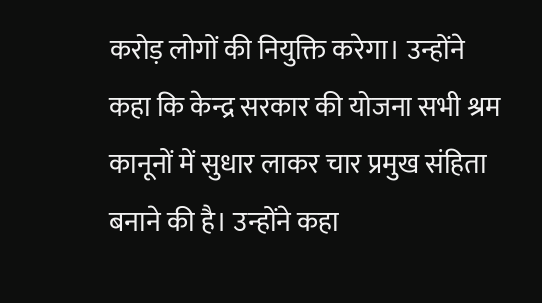करोड़ लोगों की नियुक्ति करेगा। उन्होंने कहा कि केन्द्र सरकार की योजना सभी श्रम कानूनों में सुधार लाकर चार प्रमुख संहिता बनाने की है। उन्होंने कहा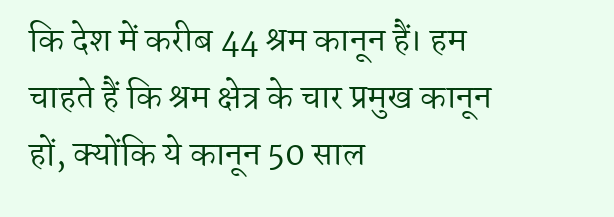कि देश में करीब 44 श्रम कानून हैं। हम चाहते हैं कि श्रम क्षेत्र के चार प्रमुख कानून हों, क्योंकि ये कानून 50 साल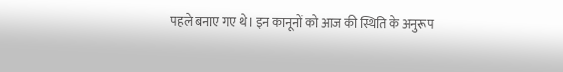पहले बनाए गए थे। इन कानूनों को आज की स्थिति के अनुरूप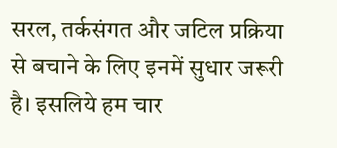सरल, तर्कसंगत और जटिल प्रक्रिया से बचाने के लिए इनमें सुधार जरूरी है। इसलिये हम चार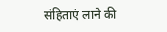संहिताएं लाने की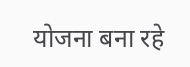योजना बना रहे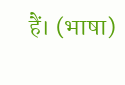हैं। (भाषा)